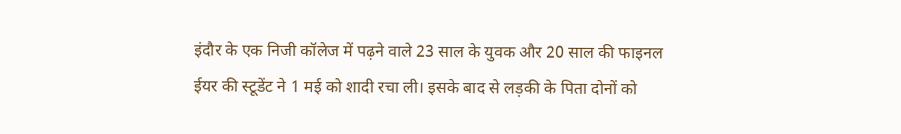इंदौर के एक निजी कॉलेज में पढ़ने वाले 23 साल के युवक और 20 साल की फाइनल ईयर की स्टूडेंट ने 1 मई को शादी रचा ली। इसके बाद से लड़की के पिता दोनों को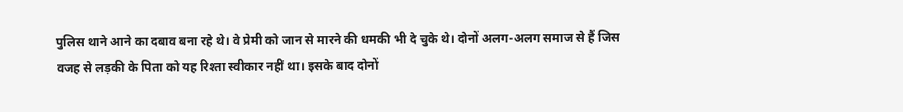पुलिस थाने आने का दबाव बना रहे थे। वे प्रेमी को जान से मारने की धमकी भी दे चुके थे। दोनों अलग-अलग समाज से हैं जिस वजह से लड़की के पिता को यह रिश्ता स्वीकार नहीं था। इसके बाद दोनों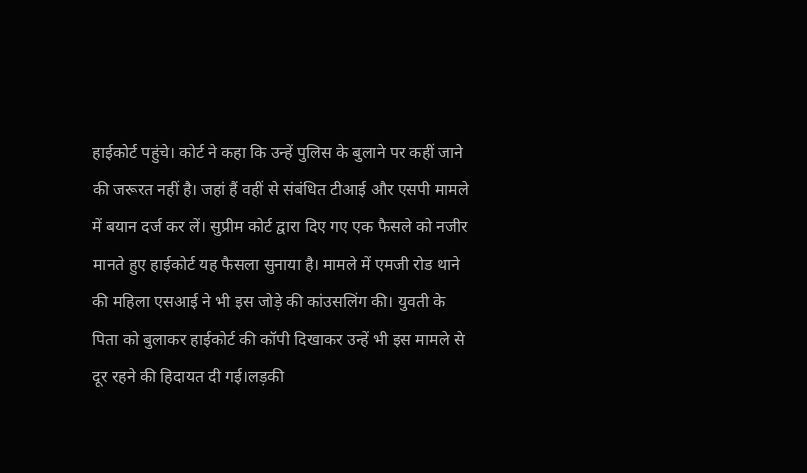हाईकोर्ट पहुंचे। कोर्ट ने कहा कि उन्हें पुलिस के बुलाने पर कहीं जाने की जरूरत नहीं है। जहां हैं वहीं से संबंधित टीआई और एसपी मामले में बयान दर्ज कर लें। सुप्रीम कोर्ट द्वारा दिए गए एक फैसले को नजीर मानते हुए हाईकोर्ट यह फैसला सुनाया है। मामले में एमजी रोड थाने की महिला एसआई ने भी इस जोड़े की कांउसलिंग की। युवती के पिता को बुलाकर हाईकोर्ट की कॉपी दिखाकर उन्हें भी इस मामले से दूर रहने की हिदायत दी गई।लड़की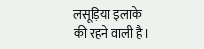लसूड़िया इलाके की रहने वाली है।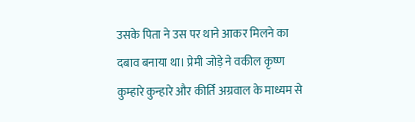उसके पिता ने उस पर थाने आकर मिलने का दबाव बनाया था। प्रेमी जोड़े ने वकील कृष्ण कुम्हारे कुन्हारे और कीर्ति अग्रवाल के माध्यम से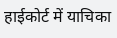हाईकोर्ट में याचिका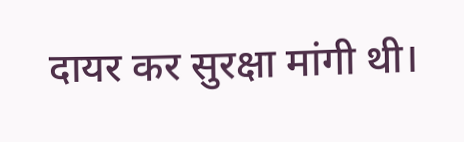दायर कर सुरक्षा मांगी थी।